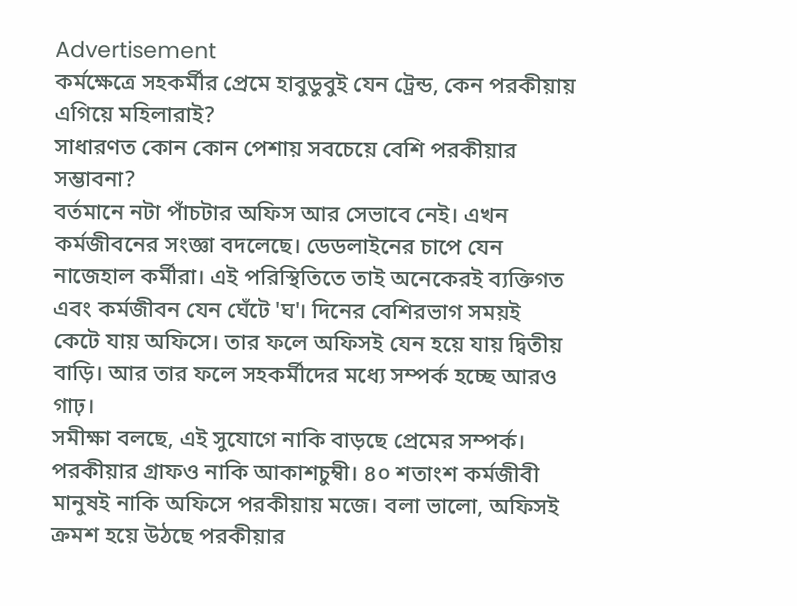Advertisement
কর্মক্ষেত্রে সহকর্মীর প্রেমে হাবুডুবুই যেন ট্রেন্ড, কেন পরকীয়ায় এগিয়ে মহিলারাই?
সাধারণত কোন কোন পেশায় সবচেয়ে বেশি পরকীয়ার সম্ভাবনা?
বর্তমানে নটা পাঁচটার অফিস আর সেভাবে নেই। এখন কর্মজীবনের সংজ্ঞা বদলেছে। ডেডলাইনের চাপে যেন নাজেহাল কর্মীরা। এই পরিস্থিতিতে তাই অনেকেরই ব্যক্তিগত এবং কর্মজীবন যেন ঘেঁটে 'ঘ'। দিনের বেশিরভাগ সময়ই কেটে যায় অফিসে। তার ফলে অফিসই যেন হয়ে যায় দ্বিতীয় বাড়ি। আর তার ফলে সহকর্মীদের মধ্যে সম্পর্ক হচ্ছে আরও গাঢ়।
সমীক্ষা বলছে, এই সুযোগে নাকি বাড়ছে প্রেমের সম্পর্ক। পরকীয়ার গ্রাফও নাকি আকাশচুম্বী। ৪০ শতাংশ কর্মজীবী মানুষই নাকি অফিসে পরকীয়ায় মজে। বলা ভালো, অফিসই ক্রমশ হয়ে উঠছে পরকীয়ার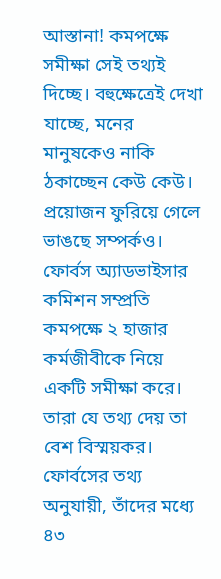আস্তানা! কমপক্ষে সমীক্ষা সেই তথ্যই দিচ্ছে। বহুক্ষেত্রেই দেখা যাচ্ছে, মনের মানুষকেও নাকি ঠকাচ্ছেন কেউ কেউ। প্রয়োজন ফুরিয়ে গেলে ভাঙছে সম্পর্কও।
ফোর্বস অ্যাডভাইসার কমিশন সম্প্রতি কমপক্ষে ২ হাজার কর্মজীবীকে নিয়ে একটি সমীক্ষা করে। তারা যে তথ্য দেয় তা বেশ বিস্ময়কর। ফোর্বসের তথ্য অনুযায়ী, তাঁদের মধ্যে ৪৩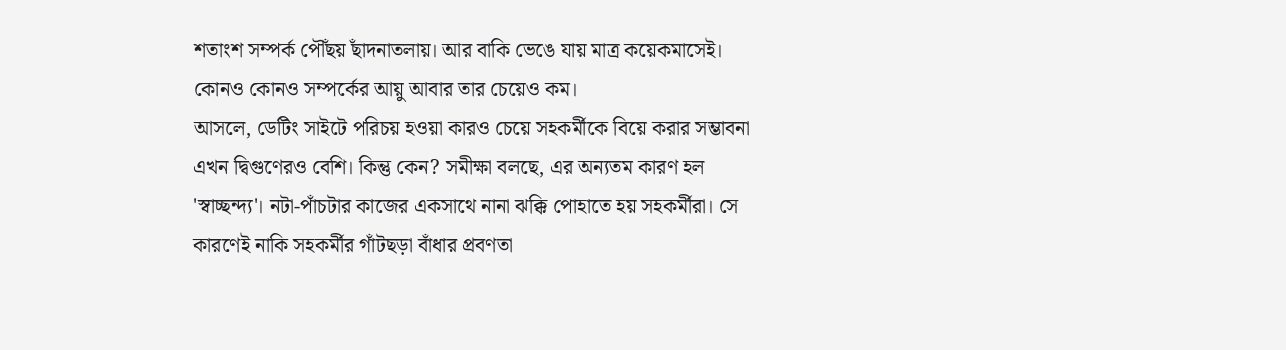শতাংশ সম্পর্ক পৌঁছয় ছাঁদনাতলায়। আর বাকি ভেঙে যায় মাত্র কয়েকমাসেই। কোনও কোনও সম্পর্কের আয়ু আবার তার চেয়েও কম।
আসলে, ডেটিং সাইটে পরিচয় হওয়া কারও চেয়ে সহকর্মীকে বিয়ে করার সম্ভাবনা এখন দ্বিগুণেরও বেশি। কিন্তু কেন? সমীক্ষা বলছে, এর অন্যতম কারণ হল 'স্বাচ্ছন্দ্য'। নটা-পাঁচটার কাজের একসাথে নানা ঝক্কি পোহাতে হয় সহকর্মীরা। সে কারণেই নাকি সহকর্মীর গাঁটছড়া বাঁধার প্রবণতা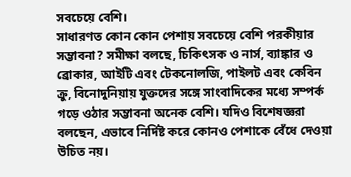সবচেয়ে বেশি।
সাধারণত কোন কোন পেশায় সবচেয়ে বেশি পরকীয়ার সম্ভাবনা? সমীক্ষা বলছে, চিকিৎসক ও নার্স, ব্যাঙ্কার ও ব্রোকার, আইটি এবং টেকনোলজি, পাইলট এবং কেবিন ক্রু, বিনোদুনিয়ায় যুক্তদের সঙ্গে সাংবাদিকের মধ্যে সম্পর্ক গড়ে ওঠার সম্ভাবনা অনেক বেশি। যদিও বিশেষজ্ঞরা বলছেন, এভাবে নির্দিষ্ট করে কোনও পেশাকে বেঁধে দেওয়া উচিত নয়।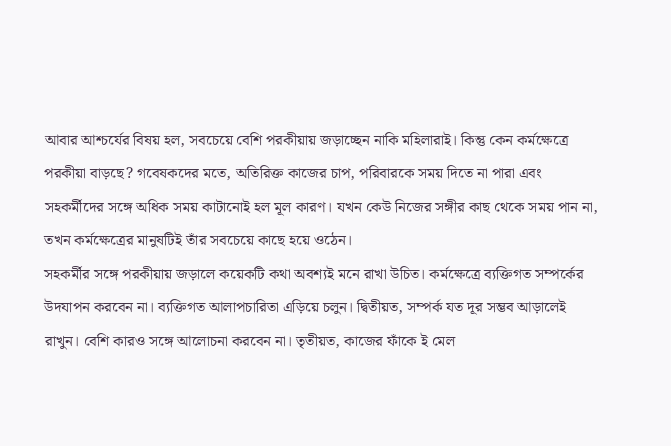আবার আশ্চর্যের বিষয় হল, সবচেয়ে বেশি পরকীয়ায় জড়াচ্ছেন নাকি মহিলারাই। কিন্তু কেন কর্মক্ষেত্রে পরকীয়া বাড়ছে? গবেষকদের মতে, অতিরিক্ত কাজের চাপ, পরিবারকে সময় দিতে না পারা এবং সহকর্মীদের সঙ্গে অধিক সময় কাটানোই হল মূল কারণ। যখন কেউ নিজের সঙ্গীর কাছ থেকে সময় পান না, তখন কর্মক্ষেত্রের মানুষটিই তাঁর সবচেয়ে কাছে হয়ে ওঠেন।
সহকর্মীর সঙ্গে পরকীয়ায় জড়ালে কয়েকটি কথা অবশ্যই মনে রাখা উচিত। কর্মক্ষেত্রে ব্যক্তিগত সম্পর্কের উদযাপন করবেন না। ব্যক্তিগত আলাপচারিতা এড়িয়ে চলুন। দ্বিতীয়ত, সম্পর্ক যত দূর সম্ভব আড়ালেই রাখুন। বেশি কারও সঙ্গে আলোচনা করবেন না। তৃতীয়ত, কাজের ফাঁকে ই মেল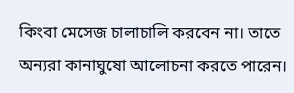কিংবা মেসেজ চালাচালি করবেন না। তাতে অন্যরা কানাঘুষো আলোচনা করতে পারেন।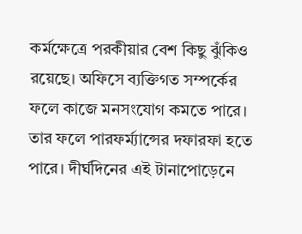কর্মক্ষেত্রে পরকীয়ার বেশ কিছু ঝুঁকিও রয়েছে। অফিসে ব্যক্তিগত সম্পর্কের ফলে কাজে মনসংযোগ কমতে পারে। তার ফলে পারফর্ম্যান্সের দফারফা হতে পারে। দীর্ঘদিনের এই টানাপোড়েনে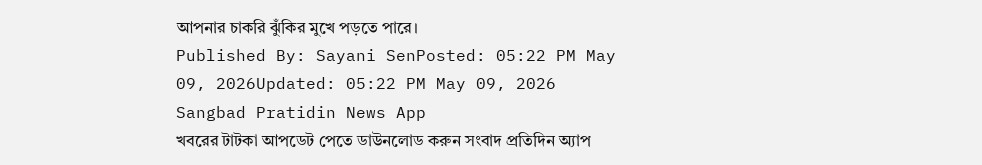আপনার চাকরি ঝুঁকির মুখে পড়তে পারে।
Published By: Sayani SenPosted: 05:22 PM May 09, 2026Updated: 05:22 PM May 09, 2026
Sangbad Pratidin News App
খবরের টাটকা আপডেট পেতে ডাউনলোড করুন সংবাদ প্রতিদিন অ্যাপ